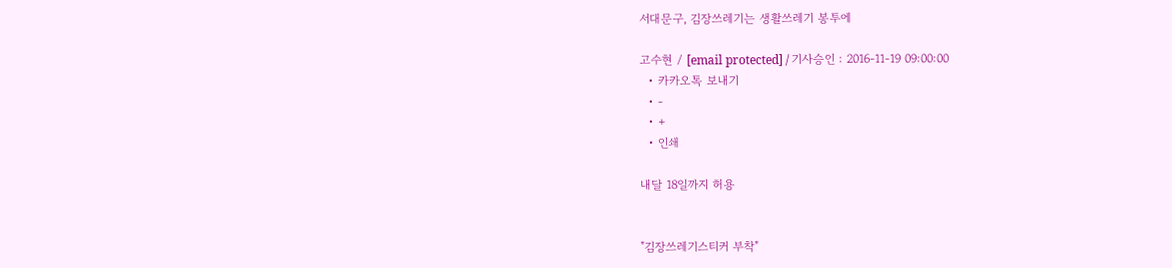서대문구, 김장쓰레기는 생활쓰레기 봉투에

고수현 / [email protected] / 기사승인 : 2016-11-19 09:00:00
  • 카카오톡 보내기
  • -
  • +
  • 인쇄

내달 18일까지 허용


"김장쓰레기스티커 부착"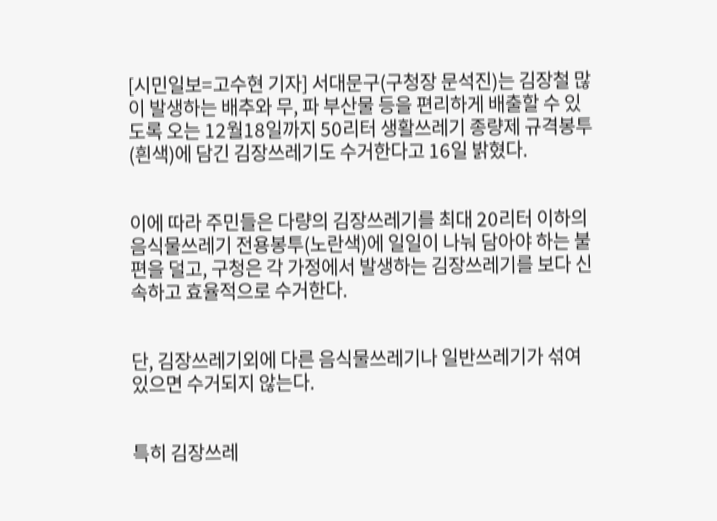[시민일보=고수현 기자] 서대문구(구청장 문석진)는 김장철 많이 발생하는 배추와 무, 파 부산물 등을 편리하게 배출할 수 있도록 오는 12월18일까지 50리터 생활쓰레기 종량제 규격봉투(흰색)에 담긴 김장쓰레기도 수거한다고 16일 밝혔다.


이에 따라 주민들은 다량의 김장쓰레기를 최대 20리터 이하의 음식물쓰레기 전용봉투(노란색)에 일일이 나눠 담아야 하는 불편을 덜고, 구청은 각 가정에서 발생하는 김장쓰레기를 보다 신속하고 효율적으로 수거한다.


단, 김장쓰레기외에 다른 음식물쓰레기나 일반쓰레기가 섞여 있으면 수거되지 않는다.


특히 김장쓰레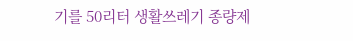기를 50리터 생활쓰레기 종량제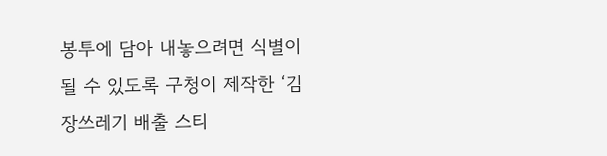봉투에 담아 내놓으려면 식별이 될 수 있도록 구청이 제작한 ‘김장쓰레기 배출 스티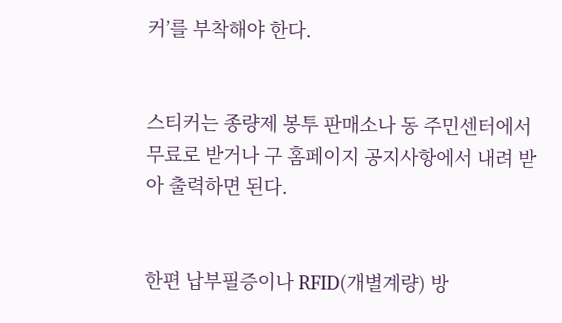커’를 부착해야 한다.


스티커는 종량제 봉투 판매소나 동 주민센터에서 무료로 받거나 구 홈페이지 공지사항에서 내려 받아 출력하면 된다.


한편 납부필증이나 RFID(개별계량) 방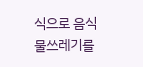식으로 음식물쓰레기를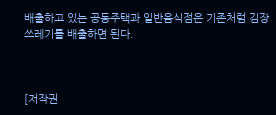배출하고 있는 공동주택과 일반음식점은 기존처럼 김장쓰레기를 배출하면 된다.



[저작권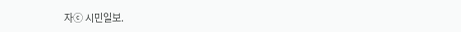자ⓒ 시민일보.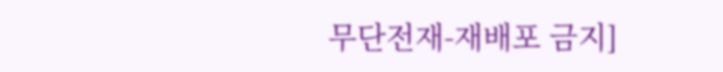무단전재-재배포 금지]